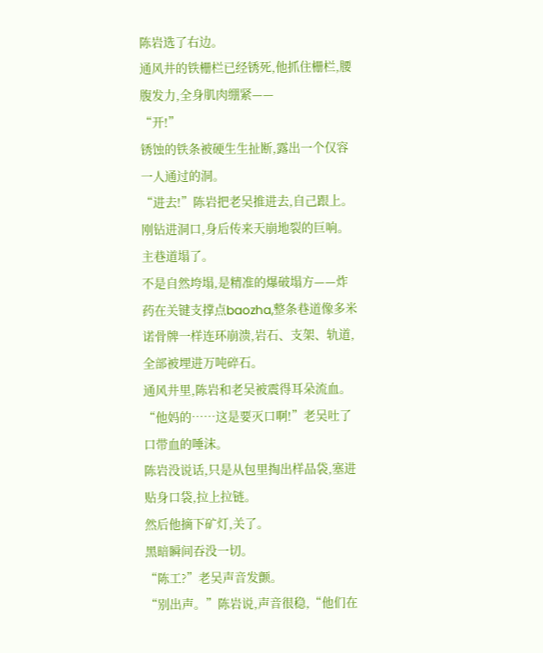陈岩选了右边。
通风井的铁栅栏已经锈死,他抓住栅栏,腰腹发力,全身肌肉绷紧——
“开!”
锈蚀的铁条被硬生生扯断,露出一个仅容一人通过的洞。
“进去!”陈岩把老吴推进去,自己跟上。
刚钻进洞口,身后传来天崩地裂的巨响。
主巷道塌了。
不是自然垮塌,是精准的爆破塌方——炸药在关键支撑点baozha,整条巷道像多米诺骨牌一样连环崩溃,岩石、支架、轨道,全部被埋进万吨碎石。
通风井里,陈岩和老吴被震得耳朵流血。
“他妈的……这是要灭口啊!”老吴吐了口带血的唾沫。
陈岩没说话,只是从包里掏出样品袋,塞进贴身口袋,拉上拉链。
然后他摘下矿灯,关了。
黑暗瞬间吞没一切。
“陈工?”老吴声音发颤。
“别出声。”陈岩说,声音很稳,“他们在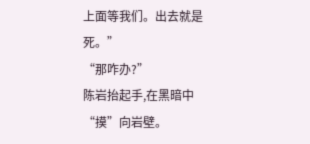上面等我们。出去就是死。”
“那咋办?”
陈岩抬起手,在黑暗中“摸”向岩壁。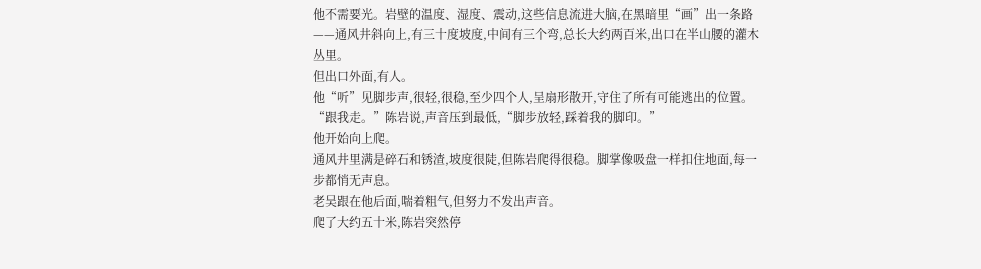他不需要光。岩壁的温度、湿度、震动,这些信息流进大脑,在黑暗里“画”出一条路——通风井斜向上,有三十度坡度,中间有三个弯,总长大约两百米,出口在半山腰的灌木丛里。
但出口外面,有人。
他“听”见脚步声,很轻,很稳,至少四个人,呈扇形散开,守住了所有可能逃出的位置。
“跟我走。”陈岩说,声音压到最低,“脚步放轻,踩着我的脚印。”
他开始向上爬。
通风井里满是碎石和锈渣,坡度很陡,但陈岩爬得很稳。脚掌像吸盘一样扣住地面,每一步都悄无声息。
老吴跟在他后面,喘着粗气,但努力不发出声音。
爬了大约五十米,陈岩突然停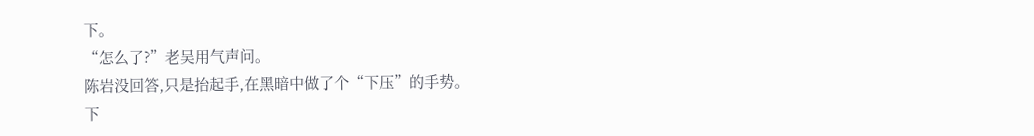下。
“怎么了?”老吴用气声问。
陈岩没回答,只是抬起手,在黑暗中做了个“下压”的手势。
下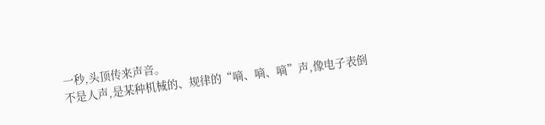一秒,头顶传来声音。
不是人声,是某种机械的、规律的“嘀、嘀、嘀”声,像电子表倒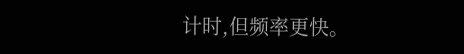计时,但频率更快。